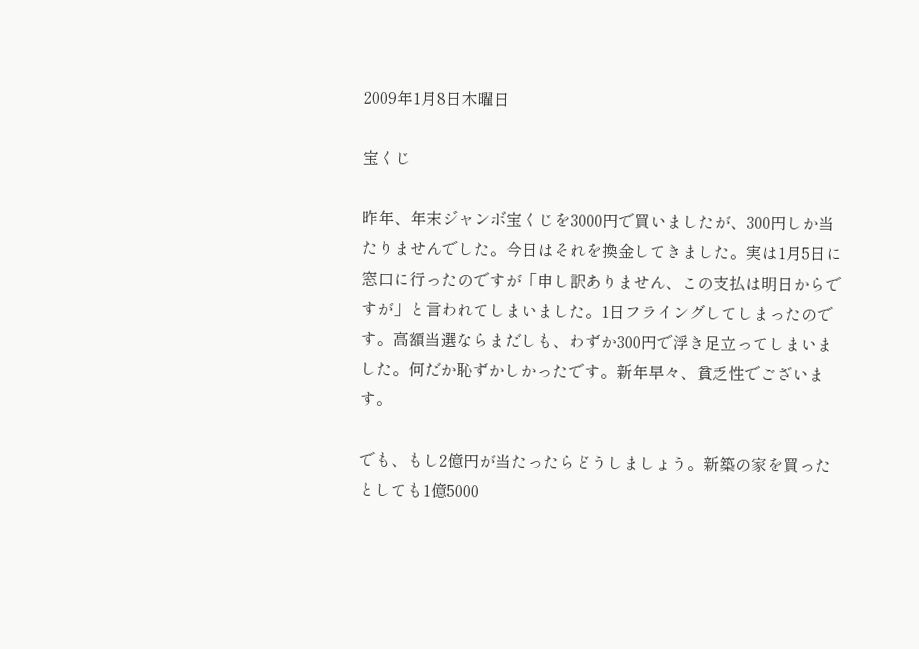2009年1月8日木曜日

宝くじ

昨年、年末ジャンボ宝くじを3000円で買いましたが、300円しか当たりませんでした。今日はそれを換金してきました。実は1月5日に窓口に行ったのですが「申し訳ありません、この支払は明日からですが」と言われてしまいました。1日フライングしてしまったのです。高額当選ならまだしも、わずか300円で浮き足立ってしまいました。何だか恥ずかしかったです。新年早々、貧乏性でございます。

でも、もし2億円が当たったらどうしましょう。新築の家を買ったとしても1億5000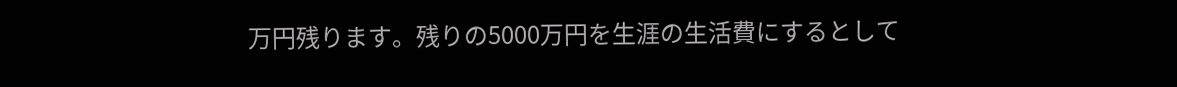万円残ります。残りの5000万円を生涯の生活費にするとして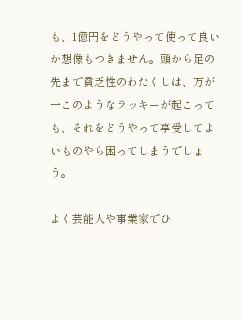も、1億円をどうやって使って良いか想像もつきません。頭から足の先まで貧乏性のわたくしは、万が一このようなラッキーが起こっても、それをどうやって享受してよいものやら困ってしまうでしょう。

よく芸能人や事業家でひ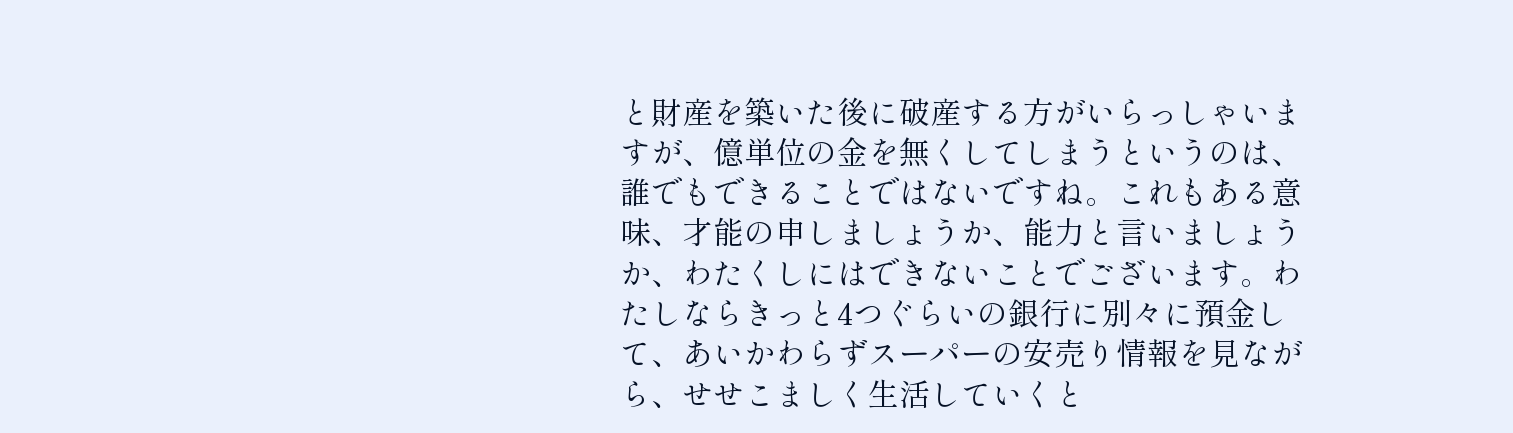と財産を築いた後に破産する方がいらっしゃいますが、億単位の金を無くしてしまうというのは、誰でもできることではないですね。これもある意味、才能の申しましょうか、能力と言いましょうか、わたくしにはできないことでございます。わたしならきっと4つぐらいの銀行に別々に預金して、あいかわらずスーパーの安売り情報を見ながら、せせこましく生活していくと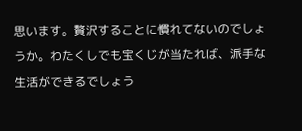思います。贅沢することに慣れてないのでしょうか。わたくしでも宝くじが当たれば、派手な生活ができるでしょう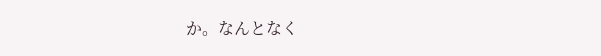か。なんとなく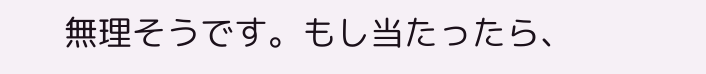無理そうです。もし当たったら、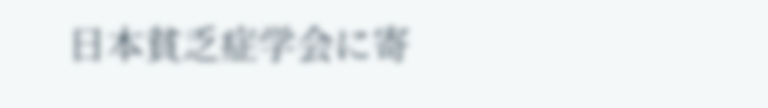日本貧乏症学会に寄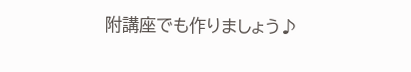附講座でも作りましょう♪